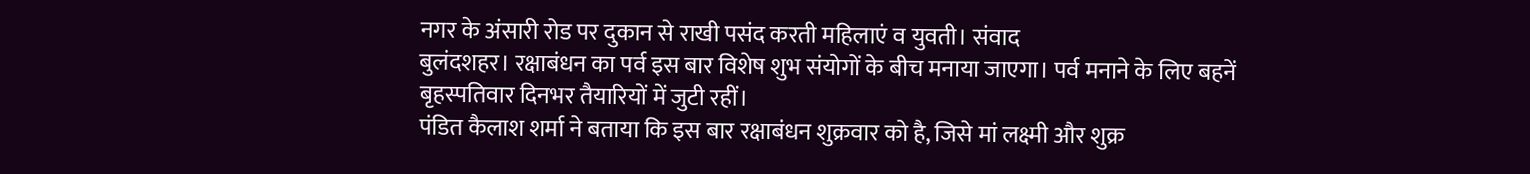नगर के अंसारी रोड पर दुकान से राखी पसंद करती महिलाएं व युवती। संवाद
बुलंदशहर। रक्षाबंधन का पर्व इस बार विशेष शुभ संयोगों के बीच मनाया जाएगा। पर्व मनाने के लिए बहनें बृहस्पतिवार दिनभर तैयारियों में जुटी रहीं।
पंडित कैलाश शर्मा ने बताया कि इस बार रक्षाबंधन शुक्रवार को है, जिसे मां लक्ष्मी और शुक्र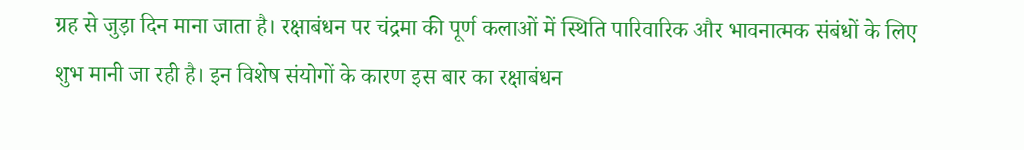ग्रह से जुड़ा दिन माना जाता है। रक्षाबंधन पर चंद्रमा की पूर्ण कलाओं में स्थिति पारिवारिक और भावनात्मक संबंधों के लिए शुभ मानी जा रही है। इन विशेष संयोगों के कारण इस बार का रक्षाबंधन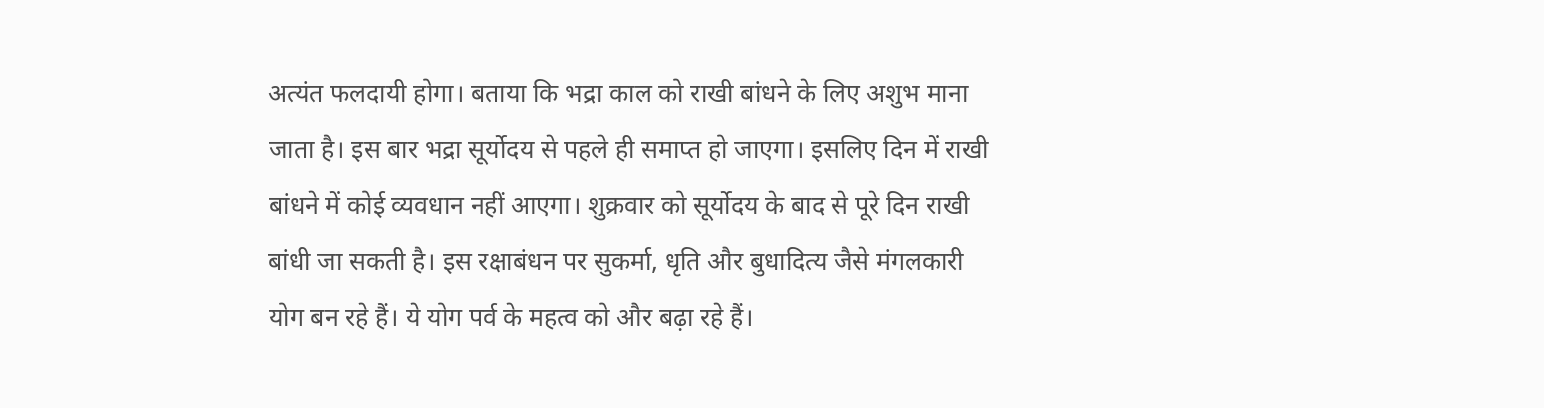अत्यंत फलदायी होगा। बताया कि भद्रा काल को राखी बांधने के लिए अशुभ माना जाता है। इस बार भद्रा सूर्योदय से पहले ही समाप्त हो जाएगा। इसलिए दिन में राखी बांधने में कोई व्यवधान नहीं आएगा। शुक्रवार को सूर्योदय के बाद से पूरे दिन राखी बांधी जा सकती है। इस रक्षाबंधन पर सुकर्मा, धृति और बुधादित्य जैसे मंगलकारी योग बन रहे हैं। ये योग पर्व के महत्व को और बढ़ा रहे हैं।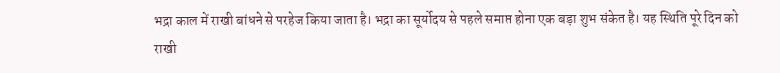भद्रा काल में राखी बांधने से परहेज किया जाता है। भद्रा का सूर्योदय से पहले समाप्त होना एक बड़ा शुभ संकेत है। यह स्थिति पूरे दिन को राखी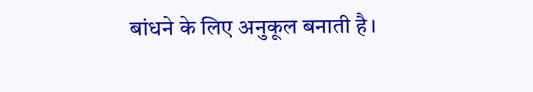बांधने के लिए अनुकूल बनाती है।